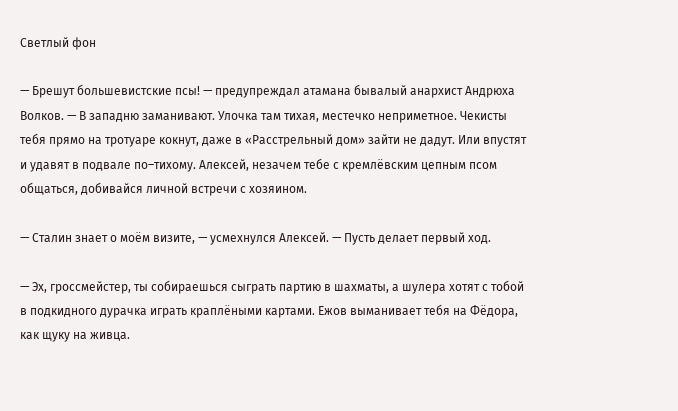Светлый фон

— Брешут большевистские псы! — предупреждал атамана бывалый анархист Андрюха Волков. — В западню заманивают. Улочка там тихая, местечко неприметное. Чекисты тебя прямо на тротуаре кокнут, даже в «Расстрельный дом» зайти не дадут. Или впустят и удавят в подвале по–тихому. Алексей, незачем тебе с кремлёвским цепным псом общаться, добивайся личной встречи с хозяином.

— Сталин знает о моём визите, — усмехнулся Алексей. — Пусть делает первый ход.

— Эх, гроссмейстер, ты собираешься сыграть партию в шахматы, а шулера хотят с тобой в подкидного дурачка играть краплёными картами. Ежов выманивает тебя на Фёдора, как щуку на живца.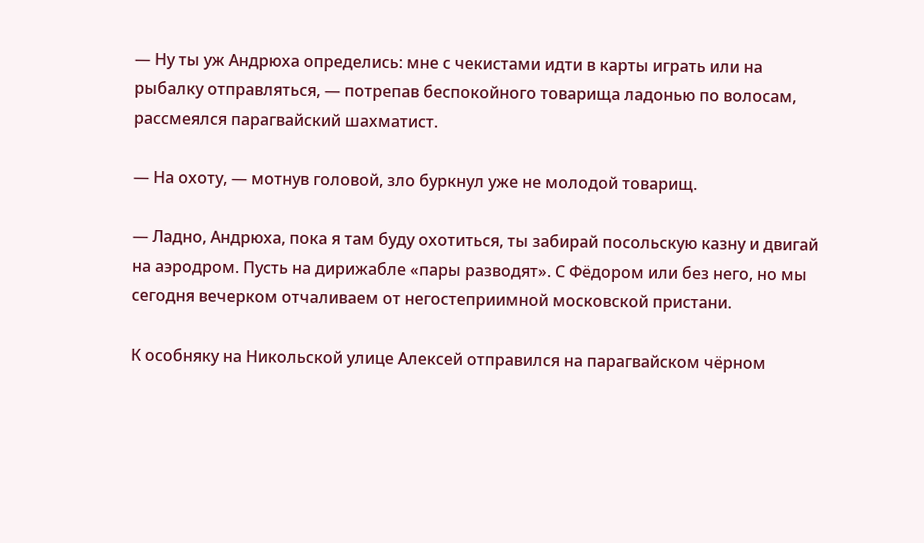— Ну ты уж Андрюха определись: мне с чекистами идти в карты играть или на рыбалку отправляться, — потрепав беспокойного товарища ладонью по волосам, рассмеялся парагвайский шахматист.

— На охоту, — мотнув головой, зло буркнул уже не молодой товарищ.

— Ладно, Андрюха, пока я там буду охотиться, ты забирай посольскую казну и двигай на аэродром. Пусть на дирижабле «пары разводят». С Фёдором или без него, но мы сегодня вечерком отчаливаем от негостеприимной московской пристани.

К особняку на Никольской улице Алексей отправился на парагвайском чёрном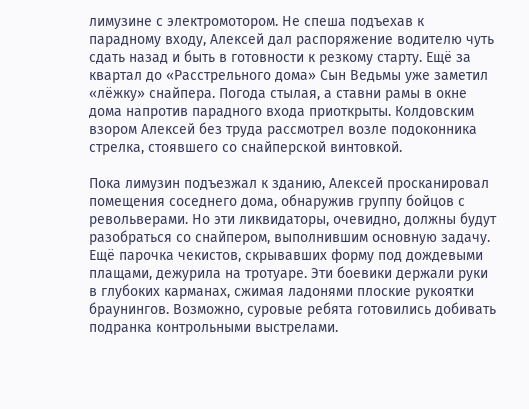лимузине с электромотором. Не спеша подъехав к парадному входу, Алексей дал распоряжение водителю чуть сдать назад и быть в готовности к резкому старту. Ещё за квартал до «Расстрельного дома» Сын Ведьмы уже заметил «лёжку» снайпера. Погода стылая, а ставни рамы в окне дома напротив парадного входа приоткрыты. Колдовским взором Алексей без труда рассмотрел возле подоконника стрелка, стоявшего со снайперской винтовкой.

Пока лимузин подъезжал к зданию, Алексей просканировал помещения соседнего дома, обнаружив группу бойцов с револьверами. Но эти ликвидаторы, очевидно, должны будут разобраться со снайпером, выполнившим основную задачу. Ещё парочка чекистов, скрывавших форму под дождевыми плащами, дежурила на тротуаре. Эти боевики держали руки в глубоких карманах, сжимая ладонями плоские рукоятки браунингов. Возможно, суровые ребята готовились добивать подранка контрольными выстрелами.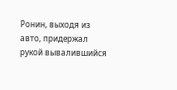Ронин, выходя из авто, придержал рукой вывалившийся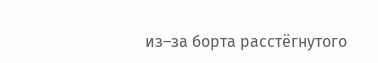из–за борта расстёгнутого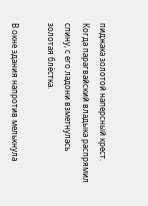пиджака золотой наперсный крест. Когда парагвайский владыка распрямил спину, с его ладони взметнулась золотая блёстка.

В окне здания напротив мелькнула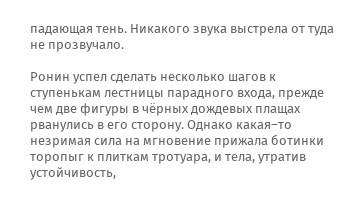падающая тень. Никакого звука выстрела от туда не прозвучало.

Ронин успел сделать несколько шагов к ступенькам лестницы парадного входа, прежде чем две фигуры в чёрных дождевых плащах рванулись в его сторону. Однако какая–то незримая сила на мгновение прижала ботинки торопыг к плиткам тротуара, и тела, утратив устойчивость,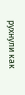рухнули как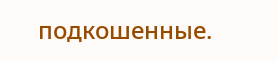подкошенные.